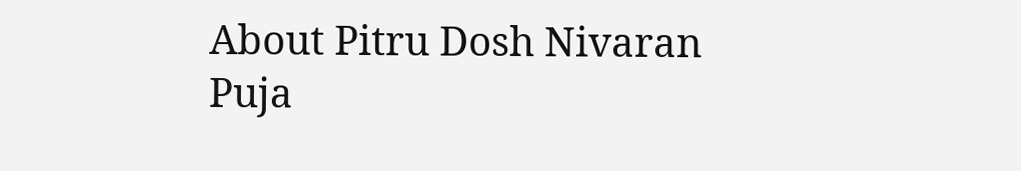About Pitru Dosh Nivaran Puja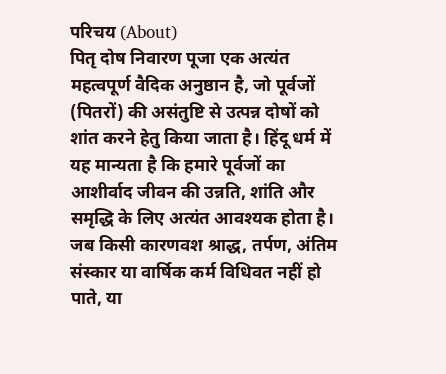परिचय (About)
पितृ दोष निवारण पूजा एक अत्यंत महत्वपूर्ण वैदिक अनुष्ठान है, जो पूर्वजों (पितरों) की असंतुष्टि से उत्पन्न दोषों को शांत करने हेतु किया जाता है। हिंदू धर्म में यह मान्यता है कि हमारे पूर्वजों का आशीर्वाद जीवन की उन्नति, शांति और समृद्धि के लिए अत्यंत आवश्यक होता है। जब किसी कारणवश श्राद्ध, तर्पण, अंतिम संस्कार या वार्षिक कर्म विधिवत नहीं हो पाते, या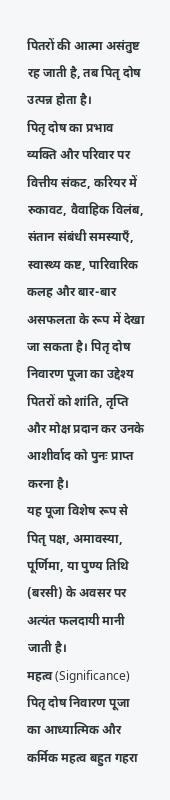पितरों की आत्मा असंतुष्ट रह जाती है, तब पितृ दोष उत्पन्न होता है।
पितृ दोष का प्रभाव व्यक्ति और परिवार पर वित्तीय संकट, करियर में रुकावट, वैवाहिक विलंब, संतान संबंधी समस्याएँ, स्वास्थ्य कष्ट, पारिवारिक कलह और बार-बार असफलता के रूप में देखा जा सकता है। पितृ दोष निवारण पूजा का उद्देश्य पितरों को शांति, तृप्ति और मोक्ष प्रदान कर उनके आशीर्वाद को पुनः प्राप्त करना है।
यह पूजा विशेष रूप से पितृ पक्ष, अमावस्या, पूर्णिमा, या पुण्य तिथि (बरसी) के अवसर पर अत्यंत फलदायी मानी जाती है।
महत्व (Significance)
पितृ दोष निवारण पूजा का आध्यात्मिक और कर्मिक महत्व बहुत गहरा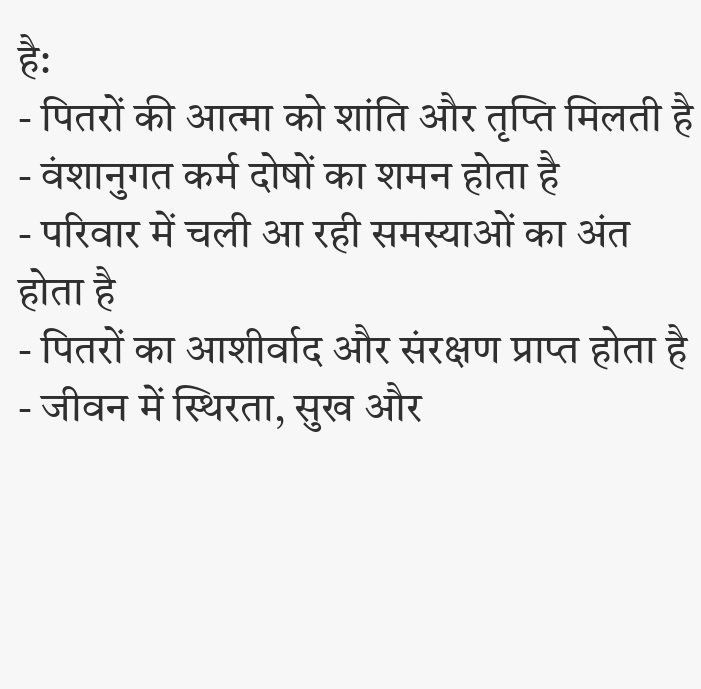है:
- पितरों की आत्मा को शांति और तृप्ति मिलती है
- वंशानुगत कर्म दोषों का शमन होता है
- परिवार में चली आ रही समस्याओं का अंत होता है
- पितरों का आशीर्वाद और संरक्षण प्राप्त होता है
- जीवन में स्थिरता, सुख और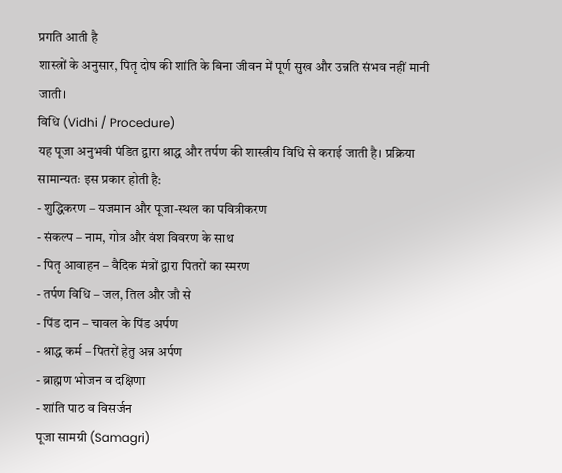प्रगति आती है
शास्त्रों के अनुसार, पितृ दोष की शांति के बिना जीवन में पूर्ण सुख और उन्नति संभव नहीं मानी जाती।
विधि (Vidhi / Procedure)
यह पूजा अनुभवी पंडित द्वारा श्राद्ध और तर्पण की शास्त्रीय विधि से कराई जाती है। प्रक्रिया सामान्यतः इस प्रकार होती है:
- शुद्धिकरण – यजमान और पूजा-स्थल का पवित्रीकरण
- संकल्प – नाम, गोत्र और वंश विवरण के साथ
- पितृ आवाहन – वैदिक मंत्रों द्वारा पितरों का स्मरण
- तर्पण विधि – जल, तिल और जौ से
- पिंड दान – चावल के पिंड अर्पण
- श्राद्ध कर्म – पितरों हेतु अन्न अर्पण
- ब्राह्मण भोजन व दक्षिणा
- शांति पाठ व विसर्जन
पूजा सामग्री (Samagri)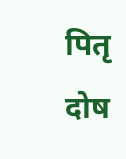पितृ दोष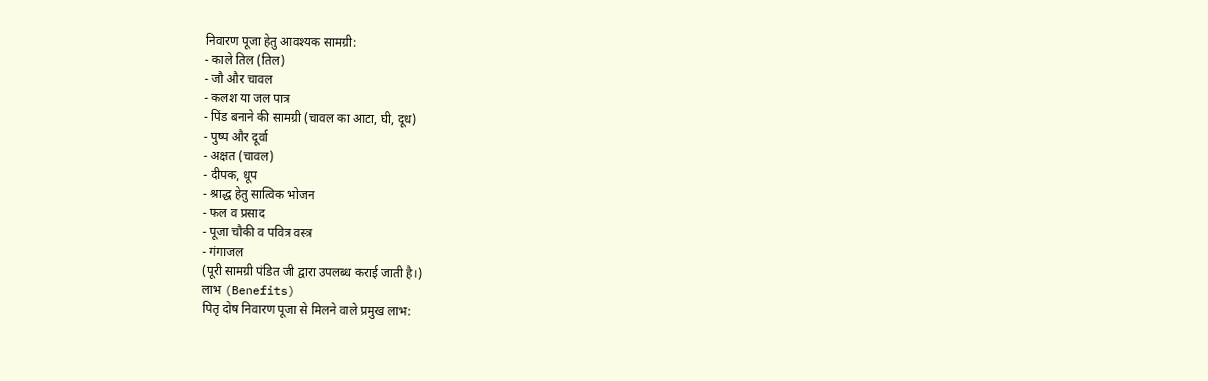निवारण पूजा हेतु आवश्यक सामग्री:
- काले तिल (तिल)
- जौ और चावल
- कलश या जल पात्र
- पिंड बनाने की सामग्री (चावल का आटा, घी, दूध)
- पुष्प और दूर्वा
- अक्षत (चावल)
- दीपक, धूप
- श्राद्ध हेतु सात्विक भोजन
- फल व प्रसाद
- पूजा चौकी व पवित्र वस्त्र
- गंगाजल
(पूरी सामग्री पंडित जी द्वारा उपलब्ध कराई जाती है।)
लाभ (Benefits)
पितृ दोष निवारण पूजा से मिलने वाले प्रमुख लाभ: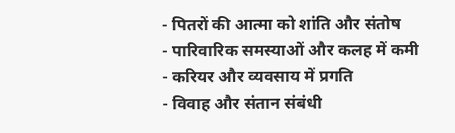- पितरों की आत्मा को शांति और संतोष
- पारिवारिक समस्याओं और कलह में कमी
- करियर और व्यवसाय में प्रगति
- विवाह और संतान संबंधी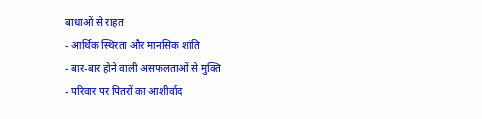बाधाओं से राहत
- आर्थिक स्थिरता और मानसिक शांति
- बार-बार होने वाली असफलताओं से मुक्ति
- परिवार पर पितरों का आशीर्वाद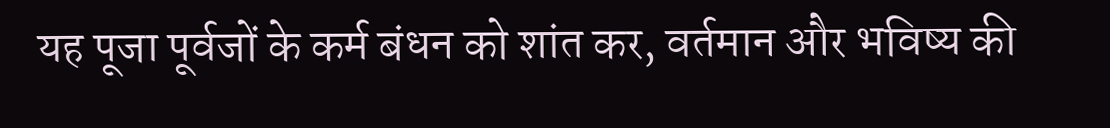यह पूजा पूर्वजों के कर्म बंधन को शांत कर, वर्तमान और भविष्य की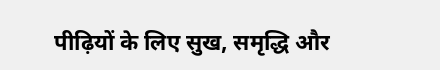पीढ़ियों के लिए सुख, समृद्धि और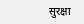सुरक्षा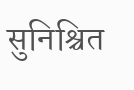सुनिश्चित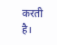करती है।